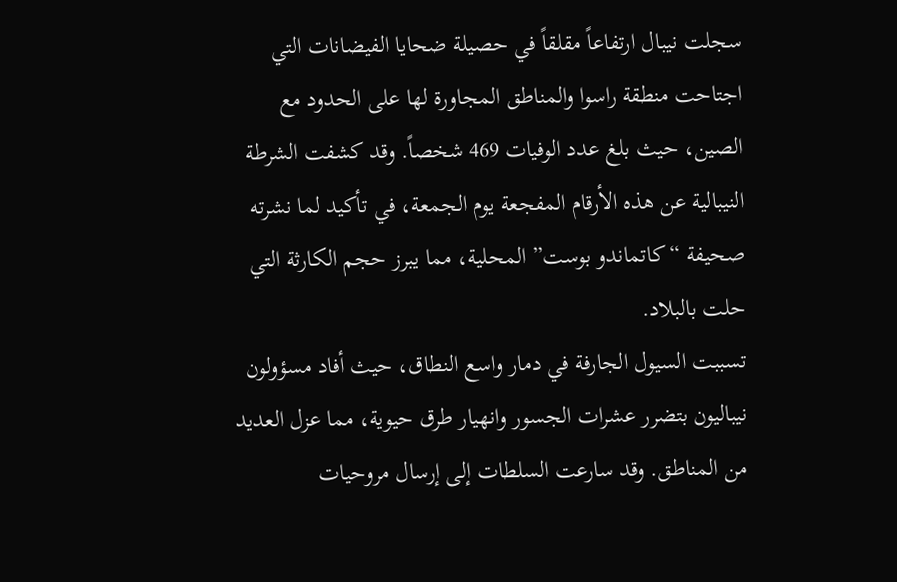سجلت نيبال ارتفاعاً مقلقاً في حصيلة ضحايا الفيضانات التي اجتاحت منطقة راسوا والمناطق المجاورة لها على الحدود مع الصين، حيث بلغ عدد الوفيات 469 شخصاً. وقد كشفت الشرطة النيبالية عن هذه الأرقام المفجعة يوم الجمعة، في تأكيد لما نشرته صحيفة “كاتماندو بوست” المحلية، مما يبرز حجم الكارثة التي حلت بالبلاد.
تسببت السيول الجارفة في دمار واسع النطاق، حيث أفاد مسؤولون نيباليون بتضرر عشرات الجسور وانهيار طرق حيوية، مما عزل العديد من المناطق. وقد سارعت السلطات إلى إرسال مروحيات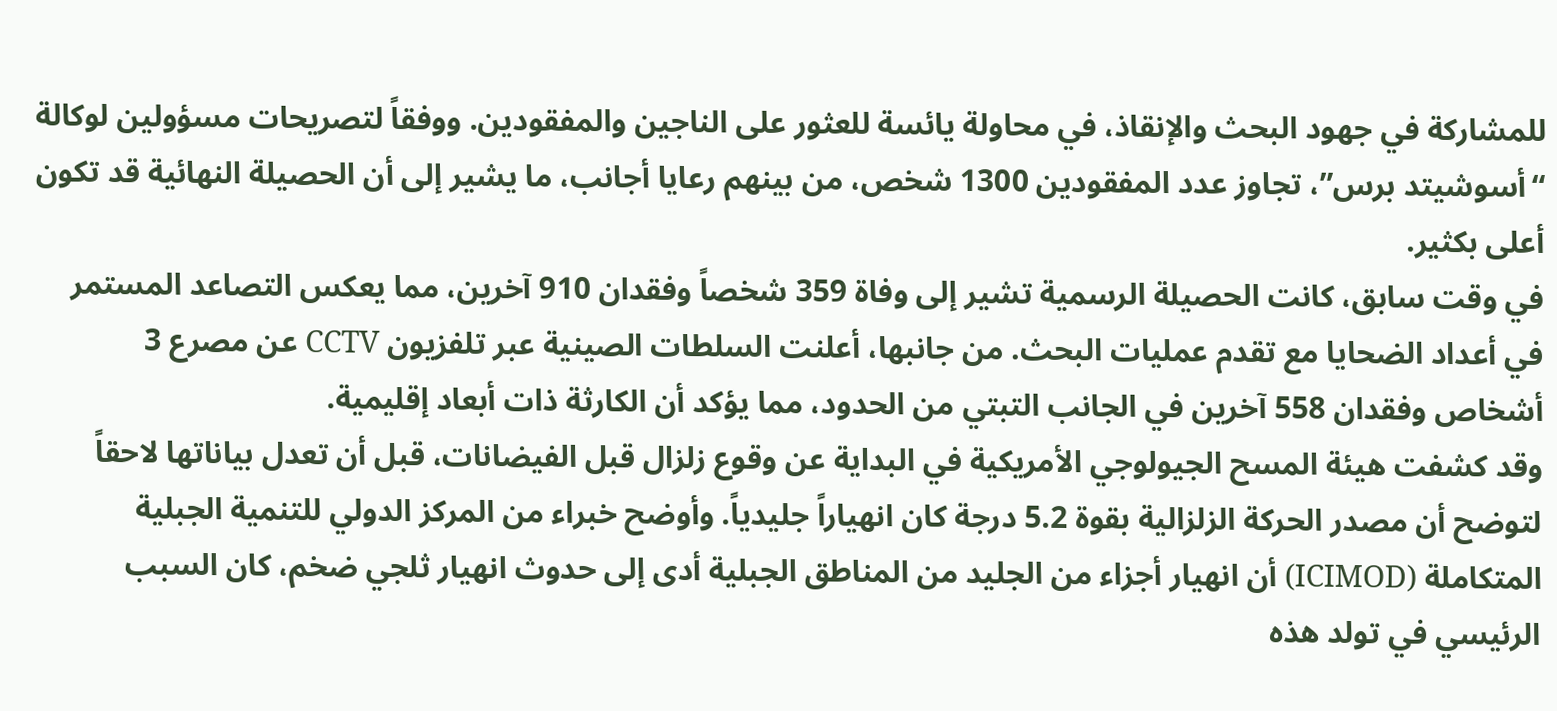للمشاركة في جهود البحث والإنقاذ، في محاولة يائسة للعثور على الناجين والمفقودين. ووفقاً لتصريحات مسؤولين لوكالة “أسوشيتد برس”، تجاوز عدد المفقودين 1300 شخص، من بينهم رعايا أجانب، ما يشير إلى أن الحصيلة النهائية قد تكون أعلى بكثير.
في وقت سابق، كانت الحصيلة الرسمية تشير إلى وفاة 359 شخصاً وفقدان 910 آخرين، مما يعكس التصاعد المستمر في أعداد الضحايا مع تقدم عمليات البحث. من جانبها، أعلنت السلطات الصينية عبر تلفزيون CCTV عن مصرع 3 أشخاص وفقدان 558 آخرين في الجانب التبتي من الحدود، مما يؤكد أن الكارثة ذات أبعاد إقليمية.
وقد كشفت هيئة المسح الجيولوجي الأمريكية في البداية عن وقوع زلزال قبل الفيضانات، قبل أن تعدل بياناتها لاحقاً لتوضح أن مصدر الحركة الزلزالية بقوة 5.2 درجة كان انهياراً جليدياً. وأوضح خبراء من المركز الدولي للتنمية الجبلية المتكاملة (ICIMOD) أن انهيار أجزاء من الجليد من المناطق الجبلية أدى إلى حدوث انهيار ثلجي ضخم، كان السبب الرئيسي في تولد هذه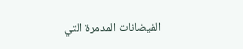الفيضانات المدمرة التي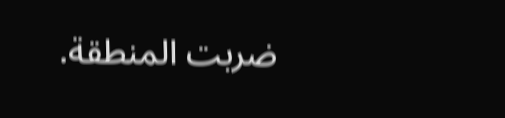ضربت المنطقة.